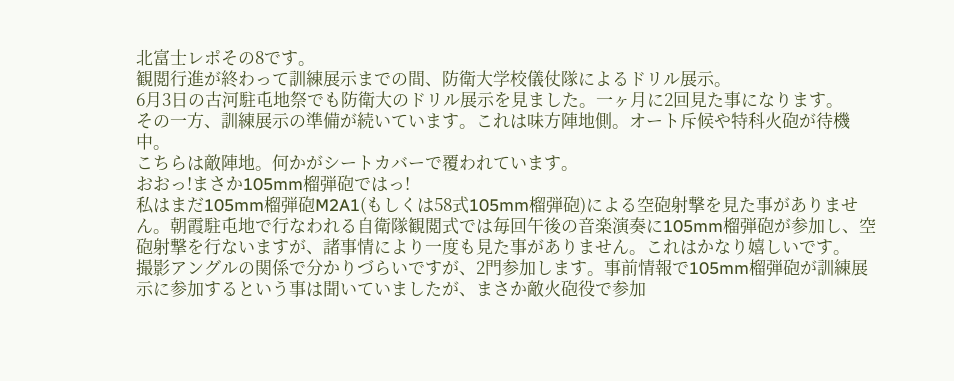北富士レポその8です。
観閲行進が終わって訓練展示までの間、防衛大学校儀仗隊によるドリル展示。
6月3日の古河駐屯地祭でも防衛大のドリル展示を見ました。一ヶ月に2回見た事になります。
その一方、訓練展示の準備が続いています。これは味方陣地側。オート斥候や特科火砲が待機中。
こちらは敵陣地。何かがシートカバーで覆われています。
おおっ!まさか105mm榴弾砲ではっ!
私はまだ105mm榴弾砲M2A1(もしくは58式105mm榴弾砲)による空砲射撃を見た事がありません。朝霞駐屯地で行なわれる自衛隊観閲式では毎回午後の音楽演奏に105mm榴弾砲が参加し、空砲射撃を行ないますが、諸事情により一度も見た事がありません。これはかなり嬉しいです。
撮影アングルの関係で分かりづらいですが、2門参加します。事前情報で105mm榴弾砲が訓練展示に参加するという事は聞いていましたが、まさか敵火砲役で参加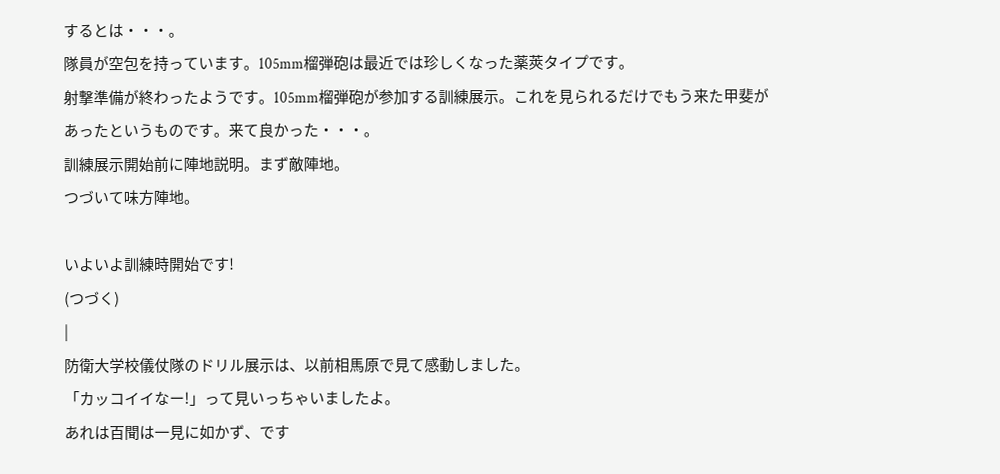するとは・・・。
隊員が空包を持っています。105mm榴弾砲は最近では珍しくなった薬莢タイプです。
射撃準備が終わったようです。105mm榴弾砲が参加する訓練展示。これを見られるだけでもう来た甲斐があったというものです。来て良かった・・・。
訓練展示開始前に陣地説明。まず敵陣地。
つづいて味方陣地。

いよいよ訓練時開始です!
(つづく)
|
防衛大学校儀仗隊のドリル展示は、以前相馬原で見て感動しました。
「カッコイイなー!」って見いっちゃいましたよ。
あれは百聞は一見に如かず、です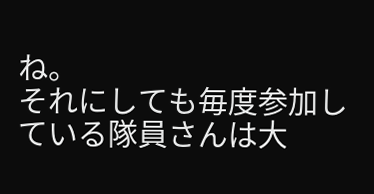ね。
それにしても毎度参加している隊員さんは大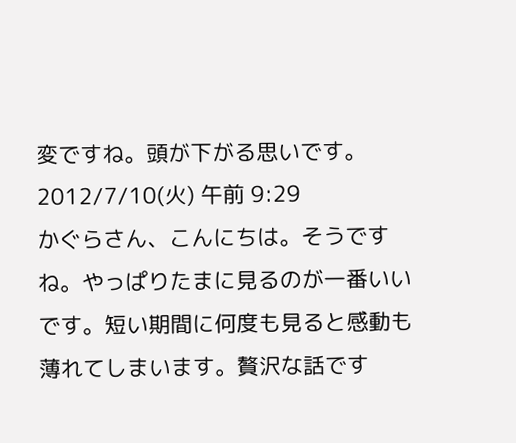変ですね。頭が下がる思いです。
2012/7/10(火) 午前 9:29
かぐらさん、こんにちは。そうですね。やっぱりたまに見るのが一番いいです。短い期間に何度も見ると感動も薄れてしまいます。贅沢な話です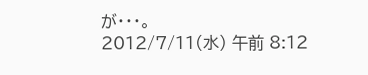が・・・。
2012/7/11(水) 午前 8:12